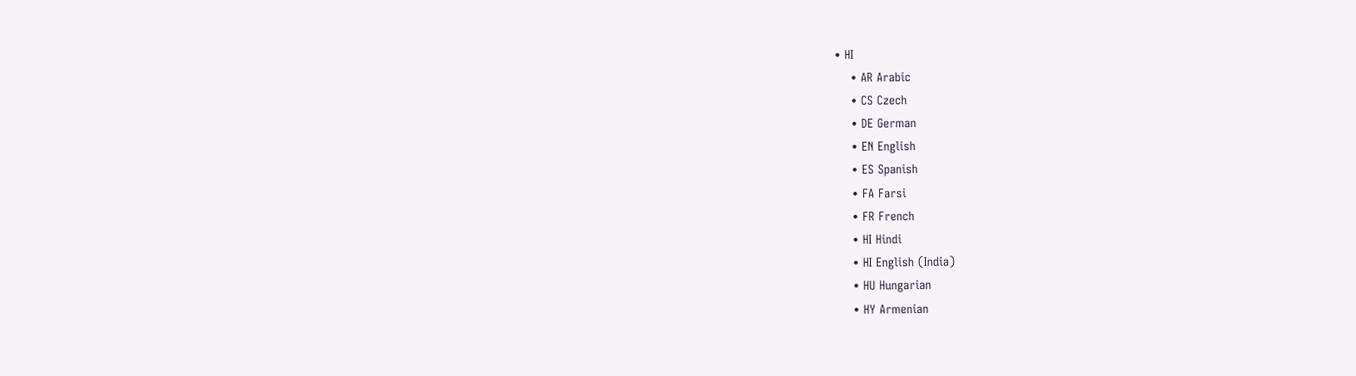• HI
    • AR Arabic
    • CS Czech
    • DE German
    • EN English
    • ES Spanish
    • FA Farsi
    • FR French
    • HI Hindi
    • HI English (India)
    • HU Hungarian
    • HY Armenian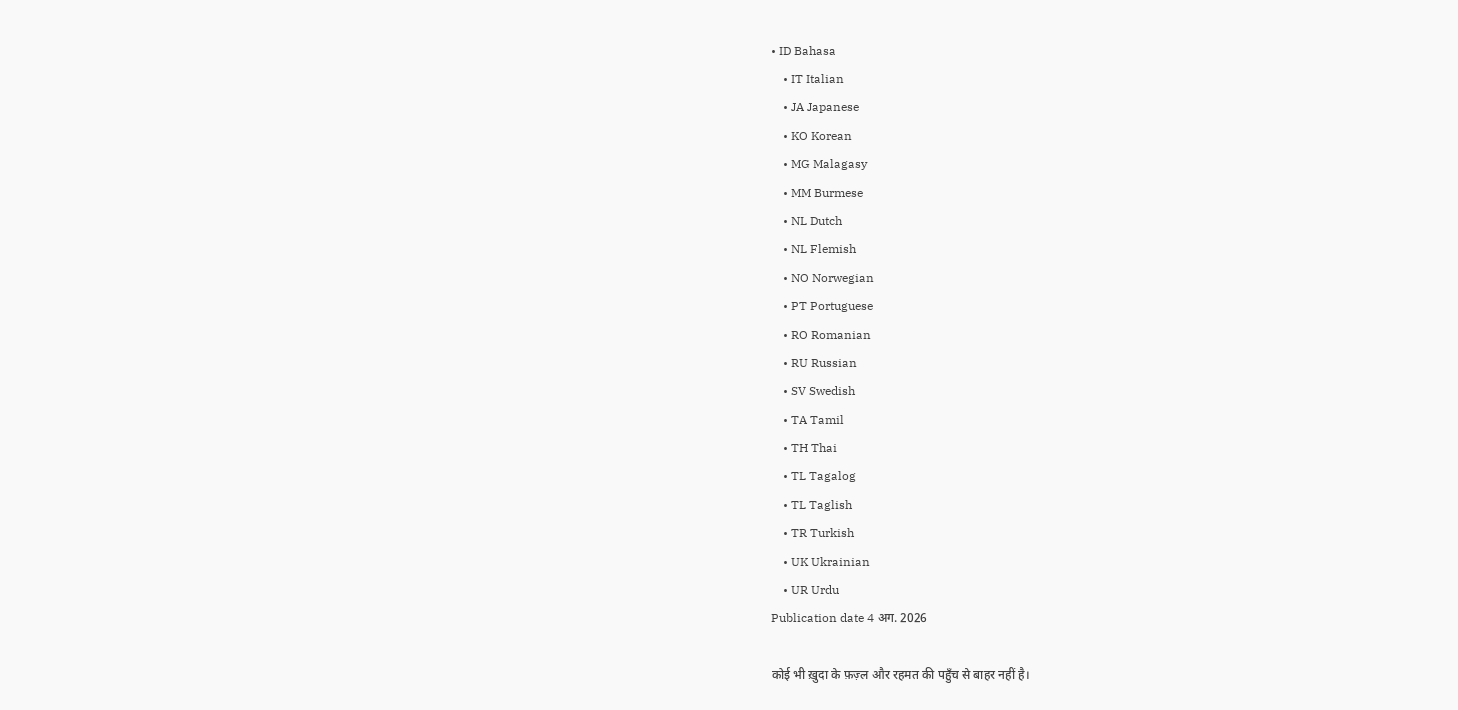• ID Bahasa
    • IT Italian
    • JA Japanese
    • KO Korean
    • MG Malagasy
    • MM Burmese
    • NL Dutch
    • NL Flemish
    • NO Norwegian
    • PT Portuguese
    • RO Romanian
    • RU Russian
    • SV Swedish
    • TA Tamil
    • TH Thai
    • TL Tagalog
    • TL Taglish
    • TR Turkish
    • UK Ukrainian
    • UR Urdu
Publication date 4 अग. 2026

कोई भी ख़ुदा के फ़ज़्ल और रहमत की पहुँच से बाहर नहीं है।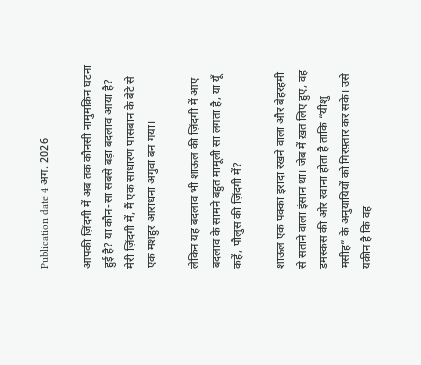Publication date 4 अग. 2026

आपकी ज़िंदगी में अब तक कौनसी नामुमक़िन घटना हुई है? या कौन-सा सबसे बड़ा बदलाव आया है? मेरी ज़िंदगी में, मैं एक साधारण पासबान के बेटे से एक मशहुर आराधना अगुवा बन गया।

लेकिन यह बदलाव भी शाऊल की ज़िंदगी में आए बदलाव के सामने बहुत मामूली सा लगता है, या यूँ कहें, पौलुस की ज़िंदगी में?

शाऊल एक पक्का इरादा रखने वाला और बेहरहमी से सताने वाला इंसान था। जेब में ख़त लिए हुए, वह डमस्कस की ओर रवाना होता है ताकि “यीशु मसीह” के अनुयायियों को गिरफ़्तार कर सके। उसे यक़ीन है कि वह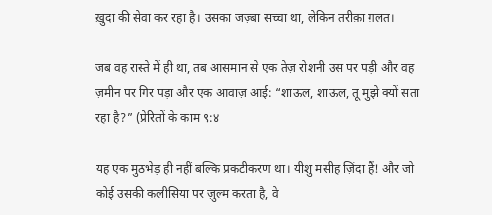ख़ुदा की सेवा कर रहा है। उसका जज़्बा सच्चा था, लेकिन तरीक़ा ग़लत।

जब वह रास्ते में ही था, तब आसमान से एक तेज़ रोशनी उस पर पड़ी और वह ज़मीन पर गिर पड़ा और एक आवाज़ आई: “शाऊल, शाऊल, तू मुझे क्यों सता रहा है?” (प्रेरितों के काम ९:४

यह एक मुठभेड़ ही नहीं बल्कि प्रकटीकरण था। यीशु मसीह ज़िंदा हैं! और जो कोई उसकी कलीसिया पर ज़ुल्म करता है, वे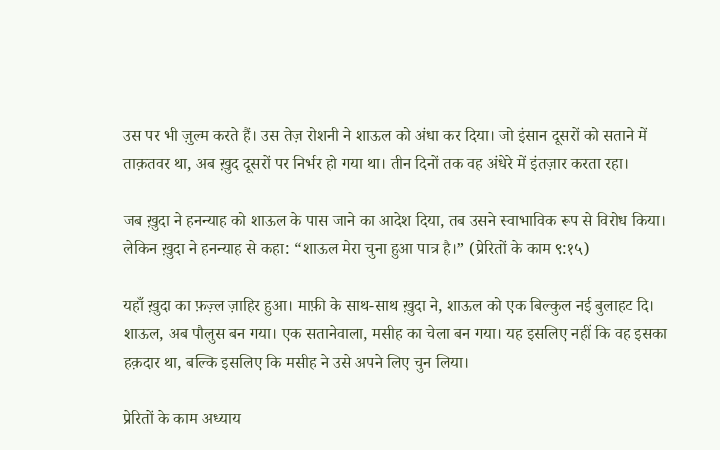उस पर भी ज़ुल्म करते हैं। उस तेज़ रोशनी ने शाऊल को अंधा कर दिया। जो इंसान दूसरों को सताने में ताक़तवर था, अब ख़ुद दूसरों पर निर्भर हो गया था। तीन दिनों तक वह अंधेरे में इंतज़ार करता रहा।

जब ख़ुदा ने हनन्याह को शाऊल के पास जाने का आदेश दिया, तब उसने स्वाभाविक रूप से विरोध किया। लेकिन ख़ुदा ने हनन्याह से कहा: “शाऊल मेरा चुना हुआ पात्र है।” (प्रेरितों के काम ९:१५)

यहाँ ख़ुदा का फ़ज़्ल ज़ाहिर हुआ। माफ़ी के साथ-साथ ख़ुदा ने, शाऊल को एक बिल्कुल नई बुलाहट दि। शाऊल, अब पौलुस बन गया। एक सतानेवाला, मसीह का चेला बन गया। यह इसलिए नहीं कि वह इसका हक़दार था, बल्कि इसलिए कि मसीह ने उसे अपने लिए चुन लिया।

प्रेरितों के काम अध्याय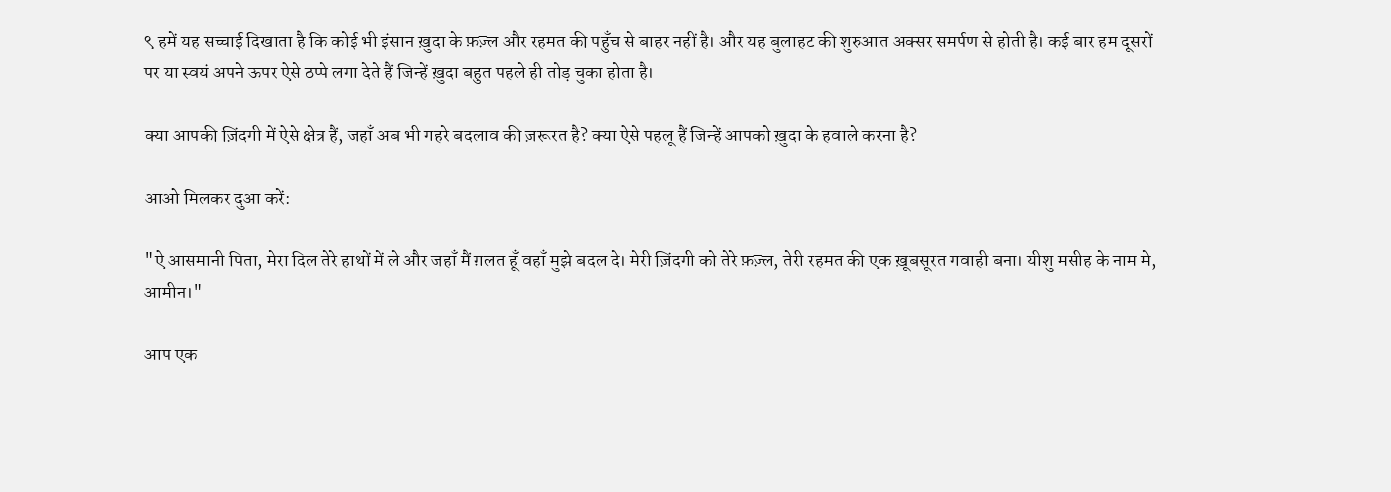९ हमें यह सच्चाई दिखाता है कि कोई भी इंसान ख़ुदा के फ़ज़्ल और रहमत की पहुँच से बाहर नहीं है। और यह बुलाहट की शुरुआत अक्सर समर्पण से होती है। कई बार हम दूसरों पर या स्वयं अपने ऊपर ऐसे ठप्पे लगा देते हैं जिन्हें ख़ुदा बहुत पहले ही तोड़ चुका होता है।

क्या आपकी ज़िंदगी में ऐसे क्षेत्र हैं, जहाँ अब भी गहरे बदलाव की ज़रूरत है? क्या ऐसे पहलू हैं जिन्हें आपको ख़ुदा के हवाले करना है?

आओ मिलकर दुआ करें:

"ऐ आसमानी पिता, मेरा दिल तेरे हाथों में ले और जहाँ मैं ग़लत हूँ वहाँ मुझे बदल दे। मेरी ज़िंदगी को तेरे फ़ज़्ल, तेरी रहमत की एक ख़ूबसूरत गवाही बना। यीशु मसीह के नाम मे, आमीन।"

आप एक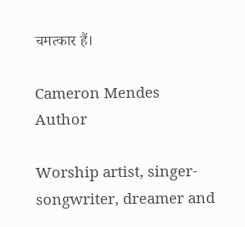चमत्कार हैं।

Cameron Mendes
Author

Worship artist, singer-songwriter, dreamer and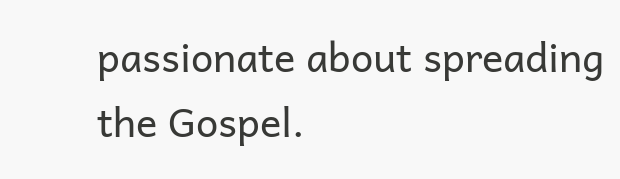passionate about spreading the Gospel.